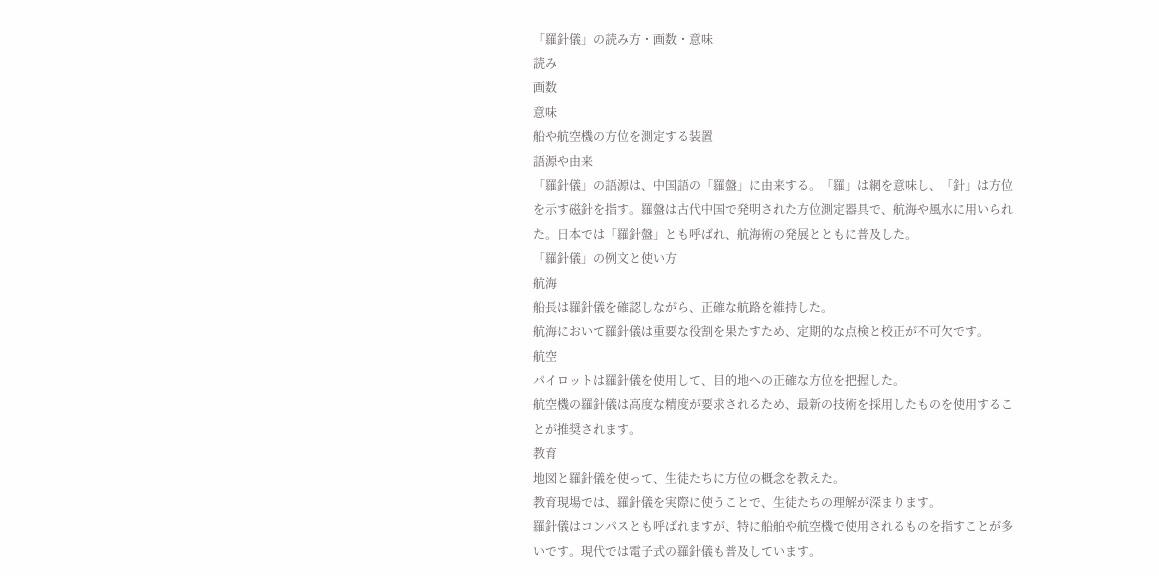「羅針儀」の読み方・画数・意味
読み
画数
意味
船や航空機の方位を測定する装置
語源や由来
「羅針儀」の語源は、中国語の「羅盤」に由来する。「羅」は網を意味し、「針」は方位を示す磁針を指す。羅盤は古代中国で発明された方位測定器具で、航海や風水に用いられた。日本では「羅針盤」とも呼ばれ、航海術の発展とともに普及した。
「羅針儀」の例文と使い方
航海
船長は羅針儀を確認しながら、正確な航路を維持した。
航海において羅針儀は重要な役割を果たすため、定期的な点検と校正が不可欠です。
航空
パイロットは羅針儀を使用して、目的地への正確な方位を把握した。
航空機の羅針儀は高度な精度が要求されるため、最新の技術を採用したものを使用することが推奨されます。
教育
地図と羅針儀を使って、生徒たちに方位の概念を教えた。
教育現場では、羅針儀を実際に使うことで、生徒たちの理解が深まります。
羅針儀はコンパスとも呼ばれますが、特に船舶や航空機で使用されるものを指すことが多いです。現代では電子式の羅針儀も普及しています。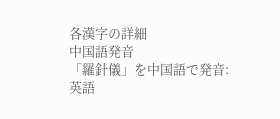各漢字の詳細
中国語発音
「羅針儀」を中国語で発音:
英語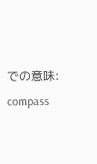での意味: compass